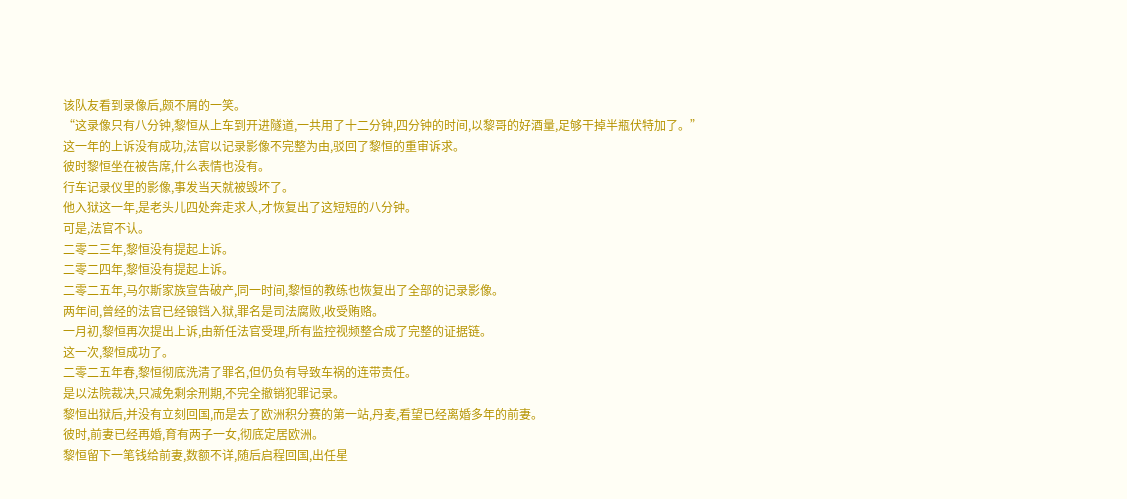该队友看到录像后,颇不屑的一笑。
“这录像只有八分钟,黎恒从上车到开进隧道,一共用了十二分钟,四分钟的时间,以黎哥的好酒量,足够干掉半瓶伏特加了。”
这一年的上诉没有成功,法官以记录影像不完整为由,驳回了黎恒的重审诉求。
彼时黎恒坐在被告席,什么表情也没有。
行车记录仪里的影像,事发当天就被毁坏了。
他入狱这一年,是老头儿四处奔走求人,才恢复出了这短短的八分钟。
可是,法官不认。
二零二三年,黎恒没有提起上诉。
二零二四年,黎恒没有提起上诉。
二零二五年,马尔斯家族宣告破产,同一时间,黎恒的教练也恢复出了全部的记录影像。
两年间,曾经的法官已经锒铛入狱,罪名是司法腐败,收受贿赂。
一月初,黎恒再次提出上诉,由新任法官受理,所有监控视频整合成了完整的证据链。
这一次,黎恒成功了。
二零二五年春,黎恒彻底洗清了罪名,但仍负有导致车祸的连带责任。
是以法院裁决,只减免剩余刑期,不完全撤销犯罪记录。
黎恒出狱后,并没有立刻回国,而是去了欧洲积分赛的第一站,丹麦,看望已经离婚多年的前妻。
彼时,前妻已经再婚,育有两子一女,彻底定居欧洲。
黎恒留下一笔钱给前妻,数额不详,随后启程回国,出任星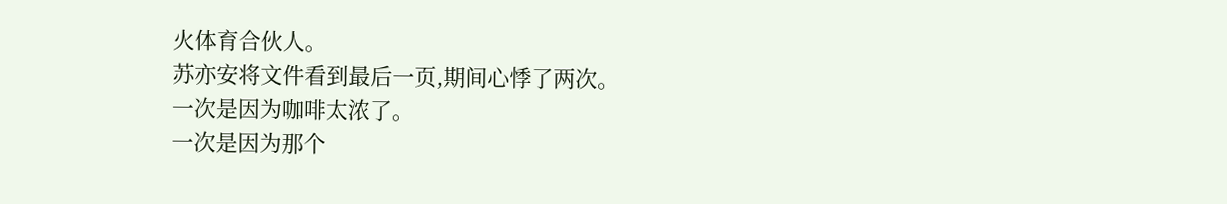火体育合伙人。
苏亦安将文件看到最后一页,期间心悸了两次。
一次是因为咖啡太浓了。
一次是因为那个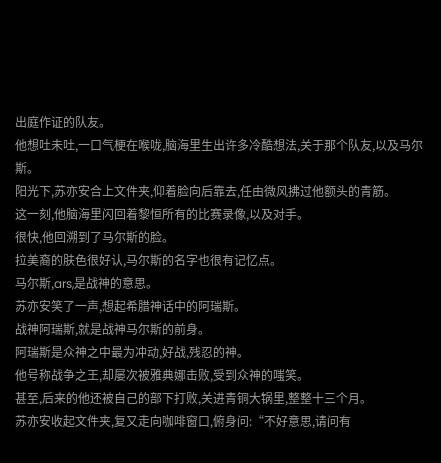出庭作证的队友。
他想吐未吐,一口气梗在喉咙,脑海里生出许多冷酷想法,关于那个队友,以及马尔斯。
阳光下,苏亦安合上文件夹,仰着脸向后靠去,任由微风拂过他额头的青筋。
这一刻,他脑海里闪回着黎恒所有的比赛录像,以及对手。
很快,他回溯到了马尔斯的脸。
拉美裔的肤色很好认,马尔斯的名字也很有记忆点。
马尔斯,ars,是战神的意思。
苏亦安笑了一声,想起希腊神话中的阿瑞斯。
战神阿瑞斯,就是战神马尔斯的前身。
阿瑞斯是众神之中最为冲动,好战,残忍的神。
他号称战争之王,却屡次被雅典娜击败,受到众神的嗤笑。
甚至,后来的他还被自己的部下打败,关进青铜大锅里,整整十三个月。
苏亦安收起文件夹,复又走向咖啡窗口,俯身问:“不好意思,请问有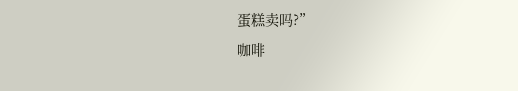蛋糕卖吗?”
咖啡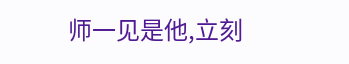师一见是他,立刻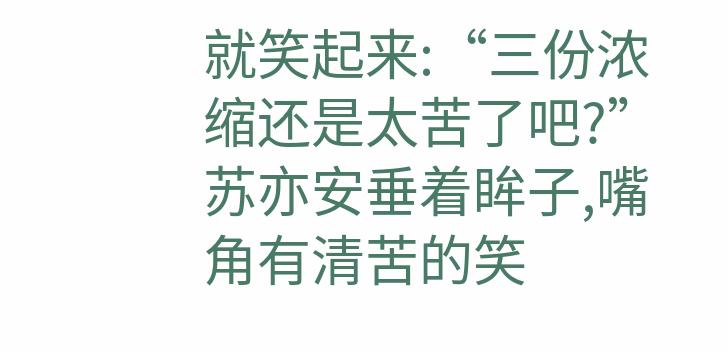就笑起来:“三份浓缩还是太苦了吧?”
苏亦安垂着眸子,嘴角有清苦的笑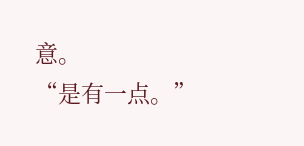意。
“是有一点。”